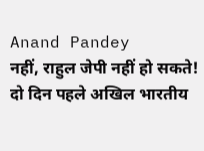Anand Pandey
नहीं, राहुल जेपी नहीं हो सकते!
दो दिन पहले अखिल भारतीय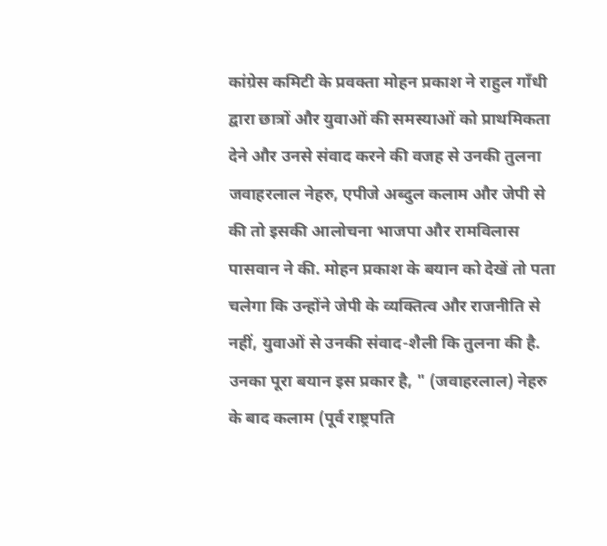कांग्रेस कमिटी के प्रवक्ता मोहन प्रकाश ने राहुल गाँधी द्वारा छात्रों और युवाओं की समस्याओं को प्राथमिकता देने और उनसे संवाद करने की वजह से उनकी तुलना जवाहरलाल नेहरु, एपीजे अब्दुल कलाम और जेपी से की तो इसकी आलोचना भाजपा और रामविलास पासवान ने की. मोहन प्रकाश के बयान को देखें तो पता चलेगा कि उन्होंने जेपी के व्यक्तित्व और राजनीति से नहीं, युवाओं से उनकी संवाद-शैली कि तुलना की है. उनका पूरा बयान इस प्रकार है, " (जवाहरलाल) नेहरु के बाद कलाम (पूर्व राष्ट्रपति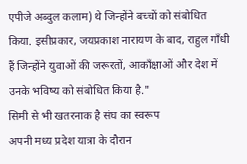एपीजे अब्दुल कलाम) थे जिन्होंने बच्चों को संबोधित किया. इसीप्रकार, जयप्रकाश नारायण के बाद, राहुल गाँधी हैं जिन्होंने युवाओं की जरूरतों, आकाँक्षाओं और देश में उनके भविष्य को संबोधित किया है."
सिमी से भी खतरनाक है संघ का स्वरूप
अपनी मध्य प्रदेश यात्रा के दौरान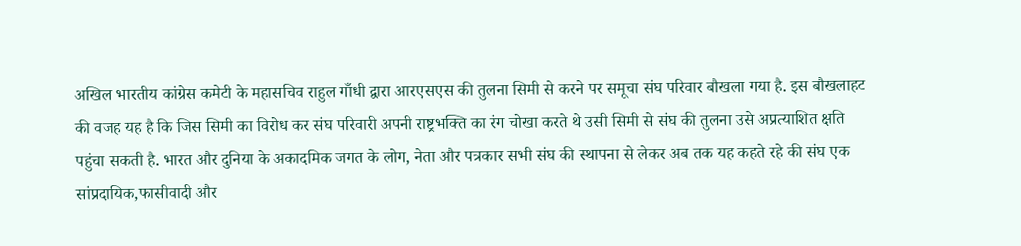अखिल भारतीय कांग्रेस कमेटी के महासचिव राहुल गाँधी द्वारा आरएसएस की तुलना सिमी से करने पर समूचा संघ परिवार बौखला गया है. इस बौखलाहट की वजह यह है कि जिस सिमी का विरोध कर संघ परिवारी अपनी राष्ट्रभक्ति का रंग चोखा करते थे उसी सिमी से संघ की तुलना उसे अप्रत्याशित क्षति पहुंचा सकती है. भारत और दुनिया के अकादमिक जगत के लोग, नेता और पत्रकार सभी संघ की स्थापना से लेकर अब तक यह कहते रहे की संघ एक सांप्रदायिक,फासीवादी और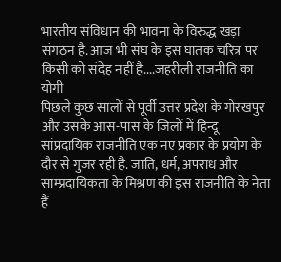भारतीय संविधान की भावना के विरुद्ध खड़ा संगठन है. आज भी संघ के इस घातक चरित्र पर किसी को संदेह नहीं है....जहरीली राजनीति का योगी
पिछले कुछ सालों से पूर्वी उत्तर प्रदेश के गोरखपुर और उसके आस-पास के जिलों में हिन्दू सांप्रदायिक राजनीति एक नए प्रकार के प्रयोग के दौर से गुजर रही है. जाति, धर्म, अपराध और साम्प्रदायिकता के मिश्रण की इस राजनीति के नेता हैं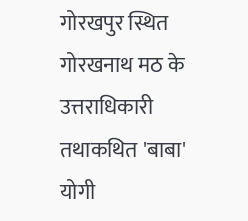गोरखपुर स्थित गोरखनाथ मठ के उत्तराधिकारी तथाकथित 'बाबा' योगी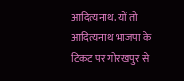आदित्यनाथ. यों तो आदित्यनाथ भाजपा के टिकट पर गोरखपुर से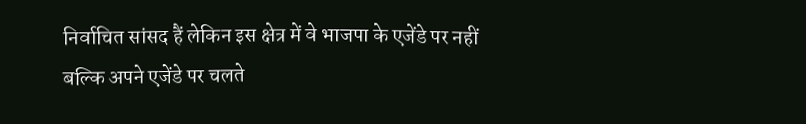निर्वाचित सांसद हैं लेकिन इस क्षेत्र में वे भाजपा के एजेंडे पर नहीं बल्कि अपने एजेंडे पर चलते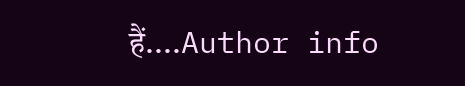हैं....Author info